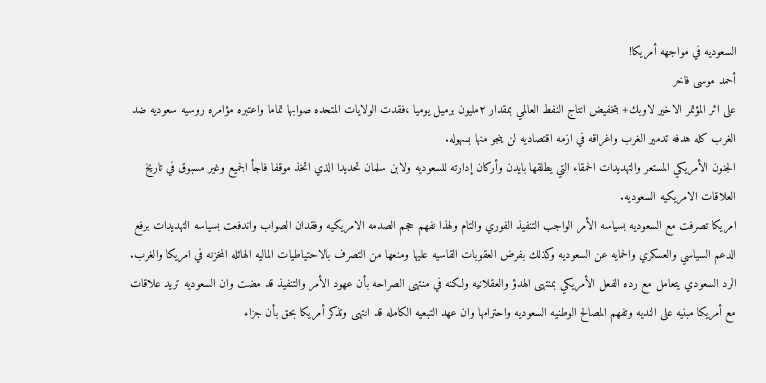السعوديه في مواجهه أمريكا!
أحمد موسى فاخر
على اثر المؤتمر الاخير لاوبك+ بتخفيض انتاج النفط العالمي بمقدار ٢مليون برميل يوميا ،فقدت الولايات المتحده صوابها تماما واعتبره مؤامره روسيه سعوديه ضد الغرب كله هدفه تدمير الغرب واغراقه في ازمه اقتصاديه لن ينجو منها بسهوله.
الجنون الأمريكي المستعر والتهديدات الحمقاء التي يطلقها بايدن وأركان إدارته للسعوديه ولابن سلمان تحديدا الذي اتخذ موقفا فاجأ الجميع وغير مسبوق في تاريخ العلاقات الامريكيه السعوديه.
امريكا تصرفت مع السعوديه بسياسه الأمر الواجب التنفيذ الفوري والتام ولهذا نفهم حجم الصدمه الامريكيه وفقدان الصواب واندفعت بسياسه التهديدات برفع الدعم السياسي والعسكري والحمايه عن السعوديه وكذلك بفرض العقوبات القاسيه عليها ومنعها من التصرف بالاحتياطيات الماليه الهائله المخزنه في امريكا والغرب.
الرد السعودي يتعامل مع رده الفعل الأمريكي بمنتهى الهدؤ والعقلانيه ولكنه في منتهى الصراحه بأن عهود الأمر والتنفيذ قد مضت وان السعوديه تريد علاقات مع أمريكا مبنيه على النديه وتفهم المصالح الوطنيه السعوديه واحترامها وان عهد التبعيه الكامله قد انتهى وتذكر أمريكا بحق بأن جزاء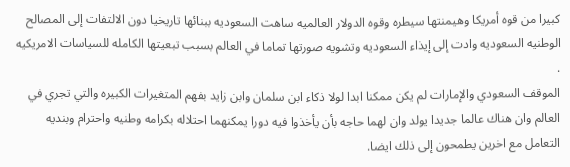كبيرا من قوه أمريكا وهيمنتها سيطره وقوه الدولار العالميه ساهت السعوديه ببنائها تاريخيا دون الالتفات إلى المصالح الوطنيه السعوديه وادت إلى إيذاء السعوديه وتشويه صورتها تماما في العالم بسبب تبعيتها الكامله للسياسات الامريكيه .
الموقف السعودي والإمارات لم يكن ممكنا ابدا لولا ذكاء ابن سلمان وابن زايد بفهم المتغيرات الكبيره والتي تجري في العالم وان هناك عالما جديدا يولد وان لهما حاجه بأن يأخذوا فيه دورا يمكنهما احتلاله بكرامه وطنيه واحترام وبنديه التعامل مع اخرين يطمحون إلى ذلك ايضا.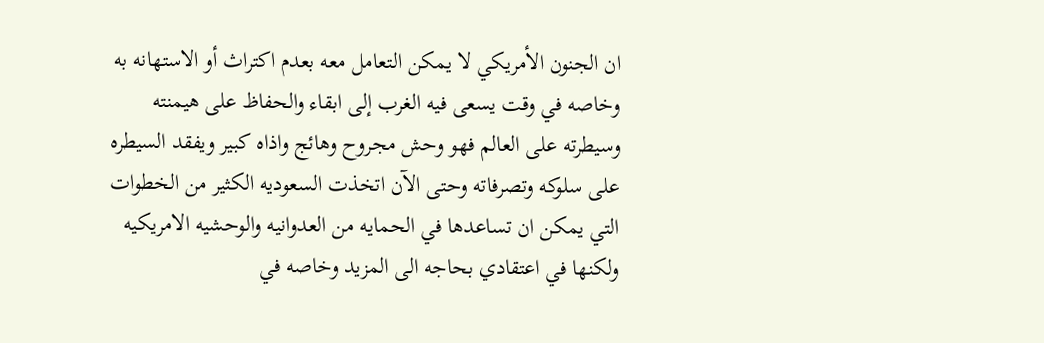ان الجنون الأمريكي لا يمكن التعامل معه بعدم اكتراث أو الاستهانه به وخاصه في وقت يسعى فيه الغرب إلى ابقاء والحفاظ على هيمنته وسيطرته على العالم فهو وحش مجروح وهائج واذاه كبير ويفقد السيطره على سلوكه وتصرفاته وحتى الآن اتخذت السعوديه الكثير من الخطوات التي يمكن ان تساعدها في الحمايه من العدوانيه والوحشيه الامريكيه ولكنها في اعتقادي بحاجه الى المزيد وخاصه في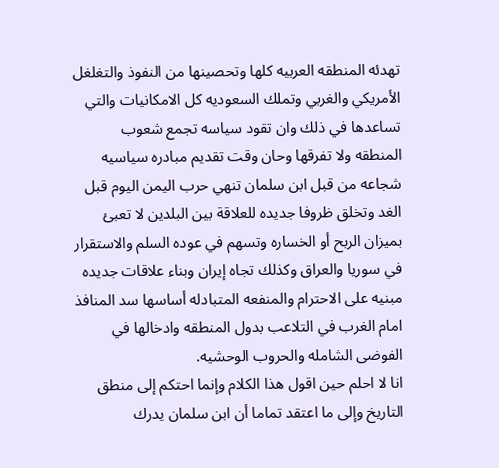تهدئه المنطقه العربيه كلها وتحصينها من النفوذ والتغلغل الأمريكي والغربي وتملك السعوديه كل الامكانيات والتي تساعدها في ذلك وان تقود سياسه تجمع شعوب المنطقه ولا تفرقها وحان وقت تقديم مبادره سياسيه شجاعه من قبل ابن سلمان تنهي حرب اليمن اليوم قبل الغد وتخلق ظروفا جديده للعلاقة بين البلدين لا تعبئ بميزان الربح أو الخساره وتسهم في عوده السلم والاستقرار في سوريا والعراق وكذلك تجاه إيران وبناء علاقات جديده مبنيه على الاحترام والمنفعه المتبادله أساسها سد المنافذ امام الغرب في التلاعب بدول المنطقه وادخالها في الفوضى الشامله والحروب الوحشيه.
انا لا احلم حين اقول هذا الكلام وإنما احتكم إلى منطق التاريخ وإلى ما اعتقد تماما أن ابن سلمان يدرك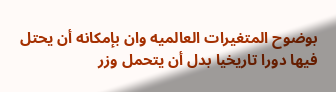بوضوح المتغيرات العالميه وان بإمكانه أن يحتل فيها دورا تاريخيا بدل أن يتحمل وزر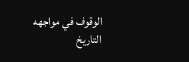الوقوف في مواجهه التاريخ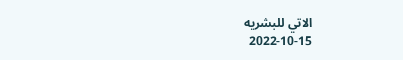الاتي للبشريه
2022-10-15